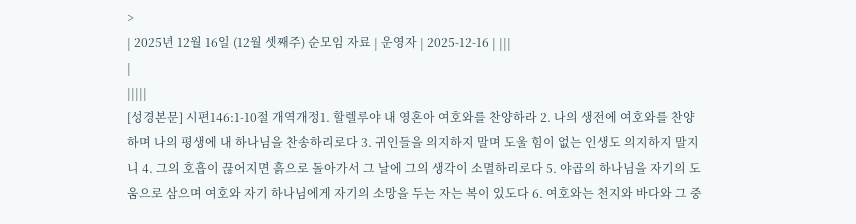>
| 2025년 12월 16일 (12월 셋째주) 순모임 자료 | 운영자 | 2025-12-16 | |||
|
|||||
[성경본문] 시편146:1-10절 개역개정1. 할렐루야 내 영혼아 여호와를 찬양하라 2. 나의 생전에 여호와를 찬양하며 나의 평생에 내 하나님을 찬송하리로다 3. 귀인들을 의지하지 말며 도울 힘이 없는 인생도 의지하지 말지니 4. 그의 호흡이 끊어지면 흙으로 돌아가서 그 날에 그의 생각이 소멸하리로다 5. 야곱의 하나님을 자기의 도움으로 삼으며 여호와 자기 하나님에게 자기의 소망을 두는 자는 복이 있도다 6. 여호와는 천지와 바다와 그 중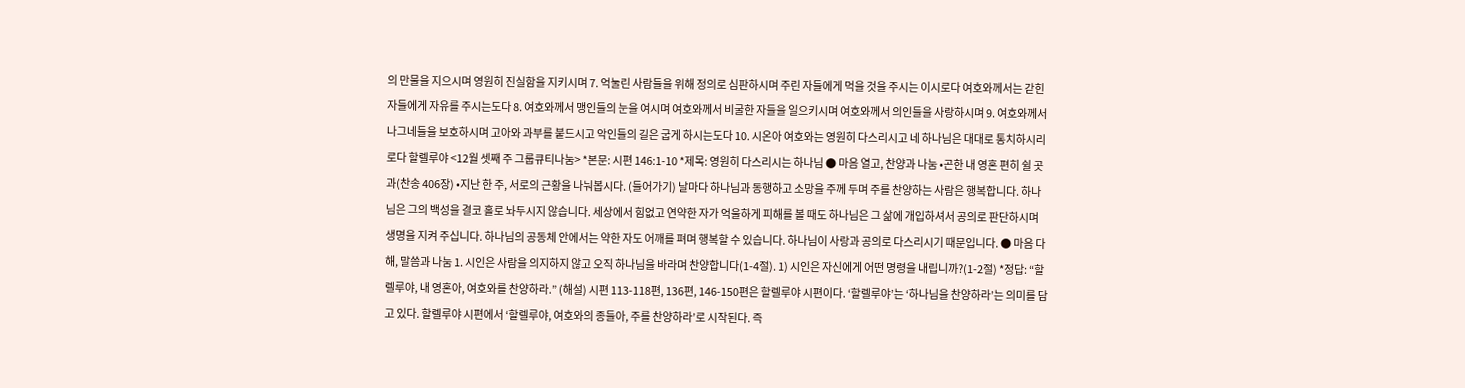의 만물을 지으시며 영원히 진실함을 지키시며 7. 억눌린 사람들을 위해 정의로 심판하시며 주린 자들에게 먹을 것을 주시는 이시로다 여호와께서는 갇힌 자들에게 자유를 주시는도다 8. 여호와께서 맹인들의 눈을 여시며 여호와께서 비굴한 자들을 일으키시며 여호와께서 의인들을 사랑하시며 9. 여호와께서 나그네들을 보호하시며 고아와 과부를 붙드시고 악인들의 길은 굽게 하시는도다 10. 시온아 여호와는 영원히 다스리시고 네 하나님은 대대로 통치하시리로다 할렐루야 <12월 셋째 주 그룹큐티나눔> *본문: 시편 146:1-10 *제목: 영원히 다스리시는 하나님 ● 마음 열고, 찬양과 나눔 •곤한 내 영혼 편히 쉴 곳과(찬송 406장) •지난 한 주, 서로의 근황을 나눠봅시다. (들어가기) 날마다 하나님과 동행하고 소망을 주께 두며 주를 찬양하는 사람은 행복합니다. 하나님은 그의 백성을 결코 홀로 놔두시지 않습니다. 세상에서 힘없고 연약한 자가 억울하게 피해를 볼 때도 하나님은 그 삶에 개입하셔서 공의로 판단하시며 생명을 지켜 주십니다. 하나님의 공동체 안에서는 약한 자도 어깨를 펴며 행복할 수 있습니다. 하나님이 사랑과 공의로 다스리시기 때문입니다. ● 마음 다해, 말씀과 나눔 1. 시인은 사람을 의지하지 않고 오직 하나님을 바라며 찬양합니다(1-4절). 1) 시인은 자신에게 어떤 명령을 내립니까?(1-2절) *정답: “할렐루야, 내 영혼아, 여호와를 찬양하라.” (해설) 시편 113-118편, 136편, 146-150편은 할렐루야 시편이다. ‘할렐루야’는 ‘하나님을 찬양하라’는 의미를 담고 있다. 할렐루야 시편에서 ‘할렐루야, 여호와의 종들아, 주를 찬양하라’로 시작된다. 즉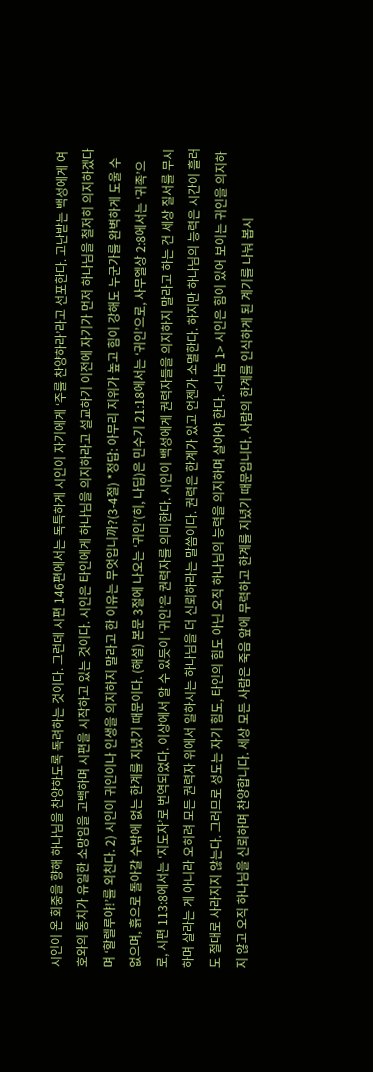시인이 온 회중을 향해 하나님을 찬양하도록 독려하는 것이다. 그런데 시편 146편에서는 독특하게 시인이 자기에게 ‘주를 찬양하라’라고 선포한다. 고난받는 백성에게 여호와의 통치가 유일한 소망임을 고백하며 시편을 시작하고 있는 것이다. 시인은 타인에게 하나님을 의지하라고 설교하기 이전에 자기가 먼저 하나님을 철저히 의지하겠다며 ‘할렐루야!’를 외친다. 2) 시인이 귀인이나 인생을 의지하지 말라고 한 이유는 무엇입니까?(3-4절) *정답: 아무리 지위가 높고 힘이 강해도 누군가를 완벽하게 도울 수 없으며, 흙으로 돌아갈 수밖에 없는 한계를 지녔기 때문이다. (해설) 본문 3절에 나오는 ‘귀인’(히, 나딥)은 민수기 21:18에서는 ‘귀인’으로, 사무엘상 2:8에서는 ‘귀족’으로, 시편 113:8에서는 ‘지도자’로 번역되었다. 이상에서 알 수 있듯이 ‘귀인’은 권력자를 의미한다. 시인이 백성에게 권력자들을 의지하지 말라고 하는 건 세상 질서를 무시하며 살라는 게 아니라 오히려 모든 권력자 위에서 일하시는 하나님을 더 신뢰하라는 말씀이다. 권력은 한계가 있고 언젠가 소멸한다. 하지만 하나님의 능력은 시간이 흘러도 절대로 사라지지 않는다. 그러므로 성도는 자기 힘도, 타인의 힘도 아닌 오직 하나님의 능력을 의지하며 살아야 한다. <나눔 1> 시인은 힘이 있어 보이는 귀인을 의지하지 않고 오직 하나님을 신뢰하며 찬양합니다. 세상 모든 사람은 죽음 앞에 무력하고 한계를 지녔기 때문입니다. 사람의 한계를 인식하게 된 계기를 나눠 봅시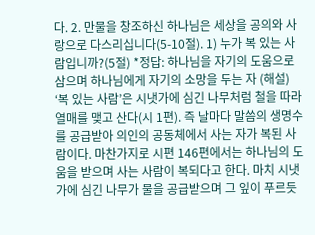다. 2. 만물을 창조하신 하나님은 세상을 공의와 사랑으로 다스리십니다(5-10절). 1) 누가 복 있는 사람입니까?(5절) *정답: 하나님을 자기의 도움으로 삼으며 하나님에게 자기의 소망을 두는 자 (해설) ‘복 있는 사람’은 시냇가에 심긴 나무처럼 철을 따라 열매를 맺고 산다(시 1편). 즉 날마다 말씀의 생명수를 공급받아 의인의 공동체에서 사는 자가 복된 사람이다. 마찬가지로 시편 146편에서는 하나님의 도움을 받으며 사는 사람이 복되다고 한다. 마치 시냇가에 심긴 나무가 물을 공급받으며 그 잎이 푸르듯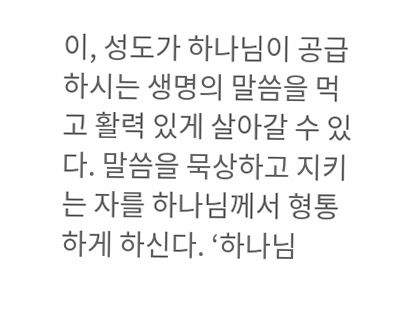이, 성도가 하나님이 공급하시는 생명의 말씀을 먹고 활력 있게 살아갈 수 있다. 말씀을 묵상하고 지키는 자를 하나님께서 형통하게 하신다. ‘하나님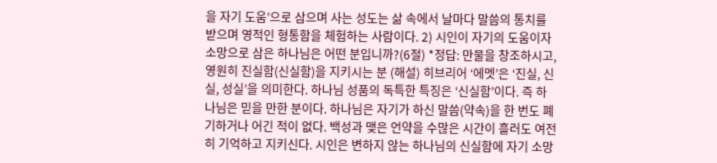을 자기 도움’으로 삼으며 사는 성도는 삶 속에서 날마다 말씀의 통치를 받으며 영적인 형통함을 체험하는 사람이다. 2) 시인이 자기의 도움이자 소망으로 삼은 하나님은 어떤 분입니까?(6절) *정답: 만물을 창조하시고, 영원히 진실함(신실함)을 지키시는 분 (해설) 히브리어 ‘에멧’은 ‘진실, 신실, 성실’을 의미한다. 하나님 성품의 독특한 특징은 ‘신실함’이다. 즉 하나님은 믿을 만한 분이다. 하나님은 자기가 하신 말씀(약속)을 한 번도 폐기하거나 어긴 적이 없다. 백성과 맺은 언약을 수많은 시간이 흘러도 여전히 기억하고 지키신다. 시인은 변하지 않는 하나님의 신실함에 자기 소망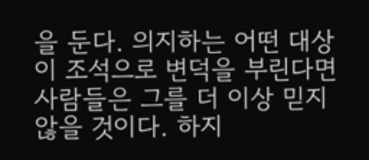을 둔다. 의지하는 어떤 대상이 조석으로 변덕을 부린다면 사람들은 그를 더 이상 믿지 않을 것이다. 하지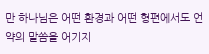만 하나님은 어떤 환경과 어떤 형편에서도 언약의 말씀을 어기지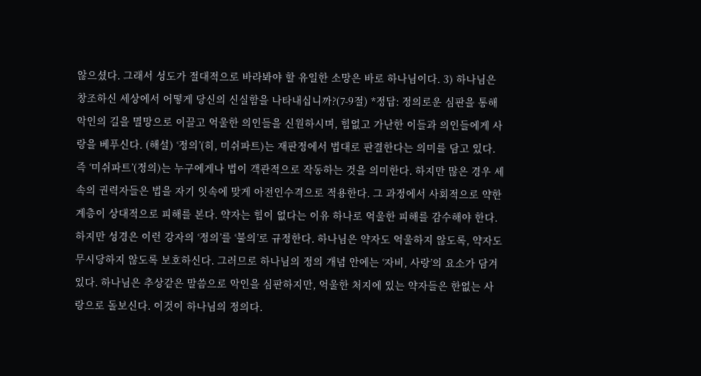않으셨다. 그래서 성도가 절대적으로 바라봐야 할 유일한 소망은 바로 하나님이다. 3) 하나님은 창조하신 세상에서 어떻게 당신의 신실함을 나타내십니까?(7-9절) *정답: 정의로운 심판을 통해 악인의 길을 멸망으로 이끌고 억울한 의인들을 신원하시며, 힘없고 가난한 이들과 의인들에게 사랑을 베푸신다. (해설) ‘정의’(히, 미쉬파트)는 재판정에서 법대로 판결한다는 의미를 담고 있다. 즉 ‘미쉬파트’(정의)는 누구에게나 법이 객관적으로 작동하는 것을 의미한다. 하지만 많은 경우 세속의 권력자들은 법을 자기 잇속에 맞게 아전인수격으로 적용한다. 그 과정에서 사회적으로 약한 계층이 상대적으로 피해를 본다. 약자는 힘이 없다는 이유 하나로 억울한 피해를 감수해야 한다. 하지만 성경은 이런 강자의 ‘정의’를 ‘불의’로 규정한다. 하나님은 약자도 억울하지 않도록, 약자도 무시당하지 않도록 보호하신다. 그러므로 하나님의 정의 개념 안에는 ‘자비, 사랑’의 요소가 담겨 있다. 하나님은 추상같은 말씀으로 악인을 심판하지만, 억울한 처지에 있는 약자들은 한없는 사랑으로 돌보신다. 이것이 하나님의 정의다.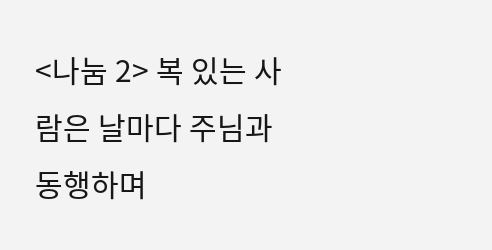<나눔 2> 복 있는 사람은 날마다 주님과 동행하며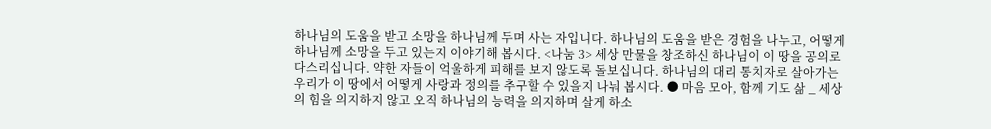하나님의 도움을 받고 소망을 하나님께 두며 사는 자입니다. 하나님의 도움을 받은 경험을 나누고, 어떻게 하나님께 소망을 두고 있는지 이야기해 봅시다. <나눔 3> 세상 만물을 창조하신 하나님이 이 땅을 공의로 다스리십니다. 약한 자들이 억울하게 피해를 보지 않도록 돌보십니다. 하나님의 대리 통치자로 살아가는 우리가 이 땅에서 어떻게 사랑과 정의를 추구할 수 있을지 나눠 봅시다. ● 마음 모아, 함께 기도 삶 _ 세상의 힘을 의지하지 않고 오직 하나님의 능력을 의지하며 살게 하소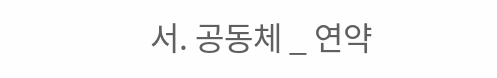서. 공동체 _ 연약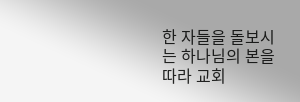한 자들을 돌보시는 하나님의 본을 따라 교회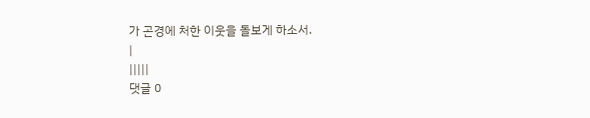가 곤경에 처한 이웃을 돌보게 하소서.
|
|||||
댓글 0